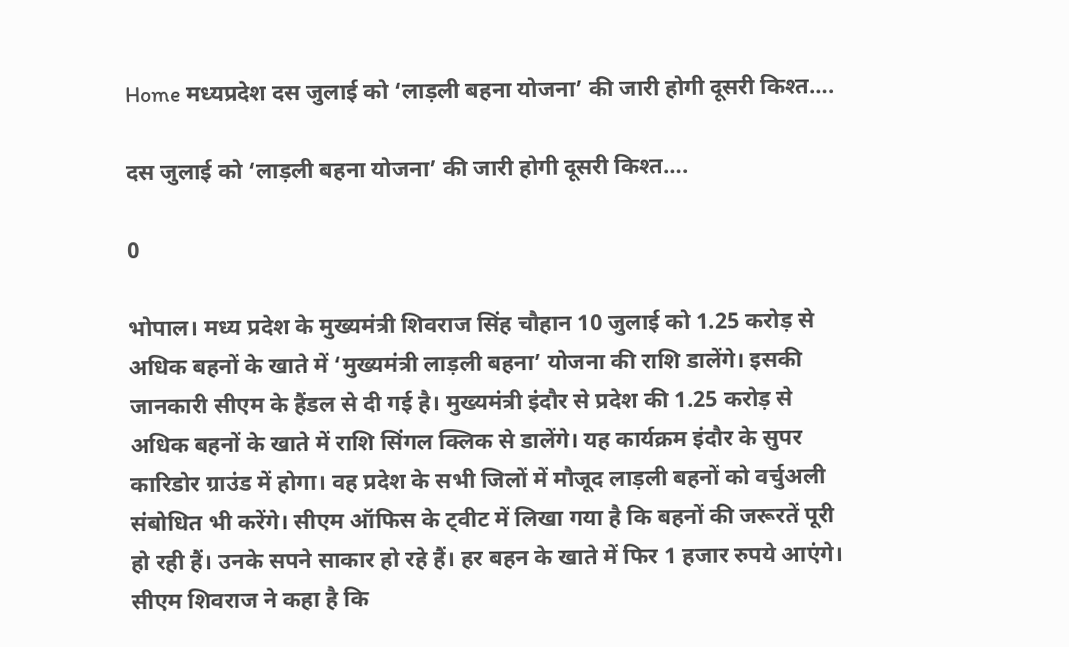Home मध्यप्रदेश दस जुलाई को ‘लाड़ली बहना योजना’ की जारी होगी दूसरी किश्त….

दस जुलाई को ‘लाड़ली बहना योजना’ की जारी होगी दूसरी किश्त….

0

भोपाल। मध्य प्रदेश के मुख्यमंत्री शिवराज सिंह चौहान 10 जुलाई को 1.25 करोड़ से अधिक बहनों के खाते में ‘मुख्यमंत्री लाड़ली बहना’ योजना की राशि डालेंगे। इसकी जानकारी सीएम के हैंडल से दी गई है। मुख्यमंत्री इंदौर से प्रदेश की 1.25 करोड़ से अधिक बहनों के खाते में राशि सिंगल क्लिक से डालेंगे। यह कार्यक्रम इंदौर के सुपर कारिडोर ग्राउंड में होगा। वह प्रदेश के सभी जिलों में मौजूद लाड़ली बहनों को वर्चुअली संबोधित भी करेंगे। सीएम ऑफिस के ट्वीट में लिखा गया है कि बहनों की जरूरतें पूरी हो रही हैं। उनके सपने साकार हो रहे हैं। हर बहन के खाते में फिर 1 हजार रुपये आएंगे। सीएम शिवराज ने कहा है कि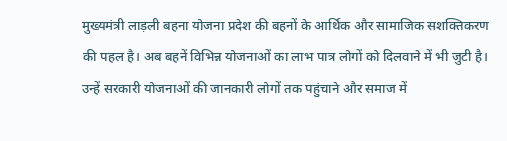मुख्यमंत्री लाड़ली बहना योजना प्रदेश की बहनों के आर्थिक और सामाजिक सशक्तिकरण की पहल है। अब बहनें विभिन्न योजनाओं का लाभ पात्र लोगों को दिलवाने में भी जुटी है। उन्हें सरकारी योजनाओं की जानकारी लोगों तक पहुंचाने और समाज में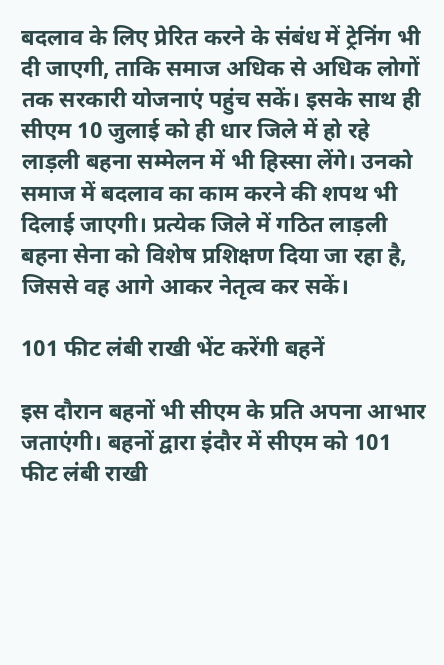बदलाव के लिए प्रेरित करने के संबंध में ट्रेनिंग भी दी जाएगी, ताकि समाज अधिक से अधिक लोगों तक सरकारी योजनाएं पहुंच सकें। इसके साथ ही सीएम 10 जुलाई को ही धार जिले में हो रहे लाड़ली बहना सम्मेलन में भी हिस्सा लेंगे। उनको समाज में बदलाव का काम करने की शपथ भी दिलाई जाएगी। प्रत्येक जिले में गठित लाड़ली बहना सेना को विशेष प्रशिक्षण दिया जा रहा है, जिससे वह आगे आकर नेतृत्व कर सकें।

101 फीट लंबी राखी भेंट करेंगी बहनें

इस दौरान बहनों भी सीएम के प्रति अपना आभार जताएंगी। बहनों द्वारा इंदौर में सीएम को 101 फीट लंबी राखी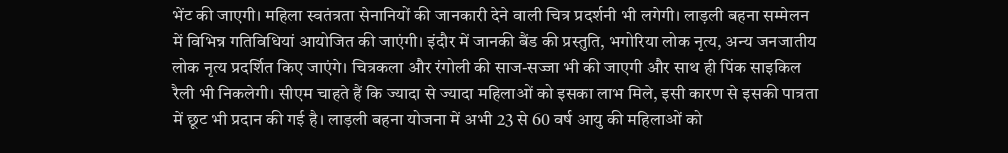भेंट की जाएगी। महिला स्वतंत्रता सेनानियों की जानकारी देने वाली चित्र प्रदर्शनी भी लगेगी। लाड़ली बहना सम्मेलन में विभिन्न गतिविधियां आयोजित की जाएंगी। इंदौर में जानकी बैंड की प्रस्तुति, भगोरिया लोक नृत्य, अन्य जनजातीय लोक नृत्य प्रदर्शित किए जाएंगे। चित्रकला और रंगोली की साज-सज्जा भी की जाएगी और साथ ही पिंक साइकिल रैली भी निकलेगी। सीएम चाहते हैं कि ज्यादा से ज्यादा महिलाओं को इसका लाभ मिले, इसी कारण से इसकी पात्रता में छूट भी प्रदान की गई है। लाड़ली बहना योजना में अभी 23 से 60 वर्ष आयु की महिलाओं को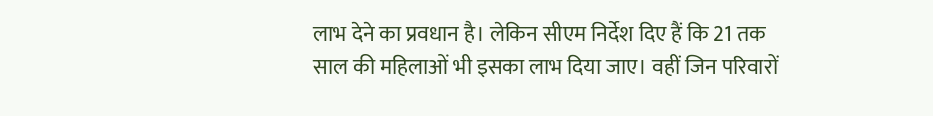लाभ देने का प्रवधान है। लेकिन सीएम निर्देश दिए हैं कि 21 तक साल की महिलाओं भी इसका लाभ दिया जाए। वहीं जिन परिवारों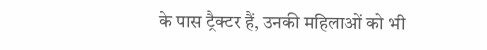के पास ट्रैक्टर हैं, उनकी महिलाओं को भी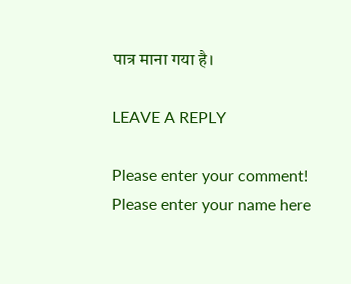पात्र माना गया है।

LEAVE A REPLY

Please enter your comment!
Please enter your name here